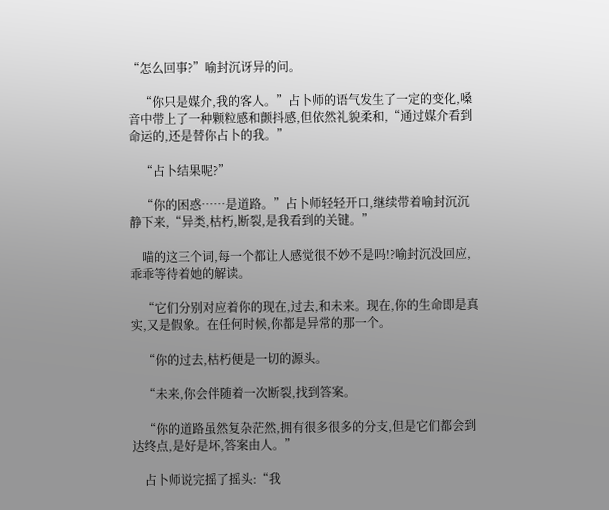“怎么回事?”喻封沉讶异的问。

    “你只是媒介,我的客人。”占卜师的语气发生了一定的变化,嗓音中带上了一种颗粒感和颤抖感,但依然礼貌柔和,“通过媒介看到命运的,还是替你占卜的我。”

    “占卜结果呢?”

    “你的困惑……是道路。”占卜师轻轻开口,继续带着喻封沉沉静下来,“异类,枯朽,断裂,是我看到的关键。”

    喵的这三个词,每一个都让人感觉很不妙不是吗!?喻封沉没回应,乖乖等待着她的解读。

    “它们分别对应着你的现在,过去,和未来。现在,你的生命即是真实,又是假象。在任何时候,你都是异常的那一个。

    “你的过去,枯朽便是一切的源头。

    “未来,你会伴随着一次断裂,找到答案。

    “你的道路虽然复杂茫然,拥有很多很多的分支,但是它们都会到达终点,是好是坏,答案由人。”

    占卜师说完摇了摇头:“我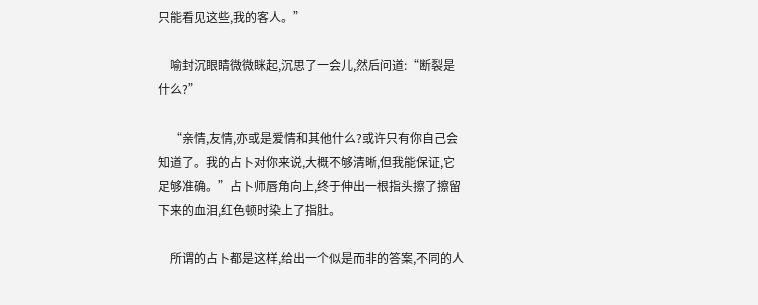只能看见这些,我的客人。”

    喻封沉眼睛微微眯起,沉思了一会儿,然后问道:“断裂是什么?”

    “亲情,友情,亦或是爱情和其他什么?或许只有你自己会知道了。我的占卜对你来说,大概不够清晰,但我能保证,它足够准确。”占卜师唇角向上,终于伸出一根指头擦了擦留下来的血泪,红色顿时染上了指肚。

    所谓的占卜都是这样,给出一个似是而非的答案,不同的人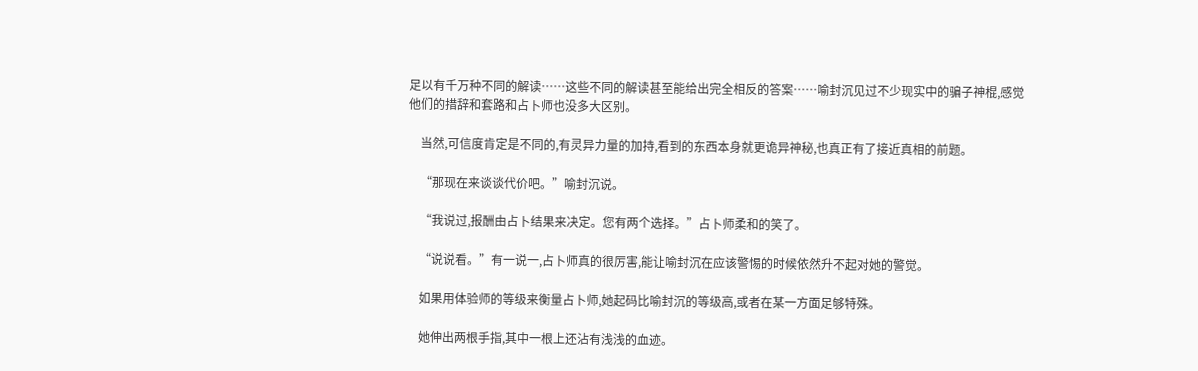足以有千万种不同的解读……这些不同的解读甚至能给出完全相反的答案……喻封沉见过不少现实中的骗子神棍,感觉他们的措辞和套路和占卜师也没多大区别。

    当然,可信度肯定是不同的,有灵异力量的加持,看到的东西本身就更诡异神秘,也真正有了接近真相的前题。

    “那现在来谈谈代价吧。”喻封沉说。

    “我说过,报酬由占卜结果来决定。您有两个选择。”占卜师柔和的笑了。

    “说说看。”有一说一,占卜师真的很厉害,能让喻封沉在应该警惕的时候依然升不起对她的警觉。

    如果用体验师的等级来衡量占卜师,她起码比喻封沉的等级高,或者在某一方面足够特殊。

    她伸出两根手指,其中一根上还沾有浅浅的血迹。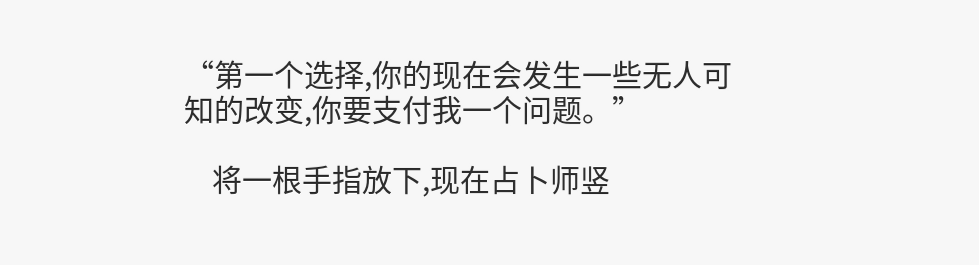“第一个选择,你的现在会发生一些无人可知的改变,你要支付我一个问题。”

    将一根手指放下,现在占卜师竖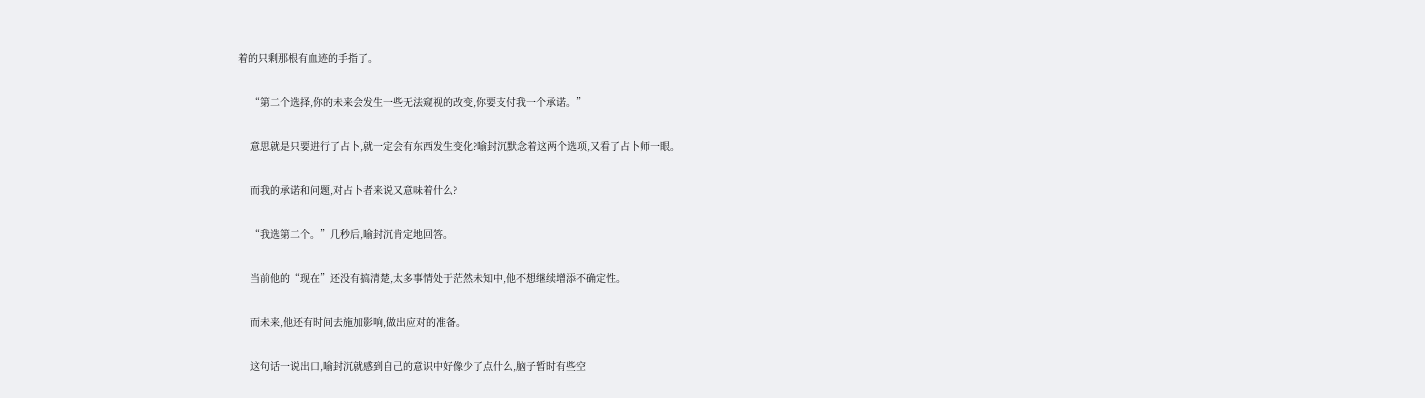着的只剩那根有血迹的手指了。

    “第二个选择,你的未来会发生一些无法窥视的改变,你要支付我一个承诺。”

    意思就是只要进行了占卜,就一定会有东西发生变化?喻封沉默念着这两个选项,又看了占卜师一眼。

    而我的承诺和问题,对占卜者来说又意味着什么?

    “我选第二个。”几秒后,喻封沉肯定地回答。

    当前他的“现在”还没有搞清楚,太多事情处于茫然未知中,他不想继续增添不确定性。

    而未来,他还有时间去施加影响,做出应对的准备。

    这句话一说出口,喻封沉就感到自己的意识中好像少了点什么,脑子暂时有些空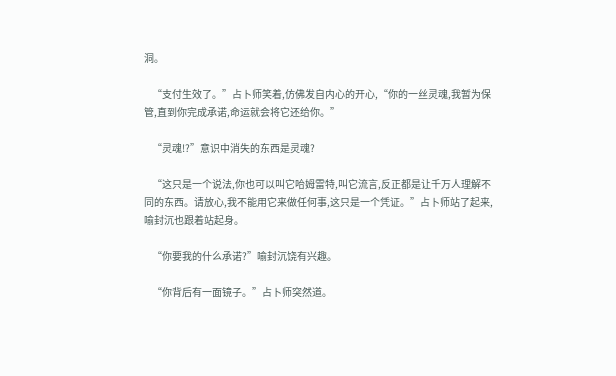洞。

    “支付生效了。”占卜师笑着,仿佛发自内心的开心,“你的一丝灵魂,我暂为保管,直到你完成承诺,命运就会将它还给你。”

    “灵魂!?”意识中消失的东西是灵魂?

    “这只是一个说法,你也可以叫它哈姆雷特,叫它流言,反正都是让千万人理解不同的东西。请放心,我不能用它来做任何事,这只是一个凭证。”占卜师站了起来,喻封沉也跟着站起身。

    “你要我的什么承诺?”喻封沉饶有兴趣。

    “你背后有一面镜子。”占卜师突然道。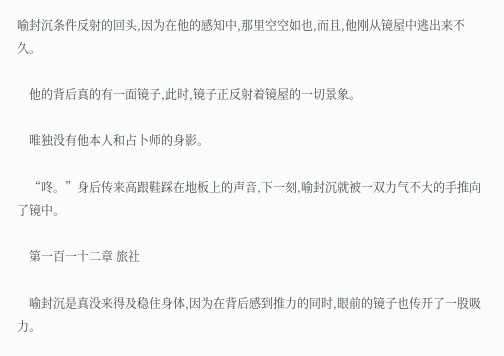喻封沉条件反射的回头,因为在他的感知中,那里空空如也,而且,他刚从镜屋中逃出来不久。

    他的背后真的有一面镜子,此时,镜子正反射着镜屋的一切景象。

    唯独没有他本人和占卜师的身影。

    “咚。”身后传来高跟鞋踩在地板上的声音,下一刻,喻封沉就被一双力气不大的手推向了镜中。

    第一百一十二章 旅社

    喻封沉是真没来得及稳住身体,因为在背后感到推力的同时,眼前的镜子也传开了一股吸力。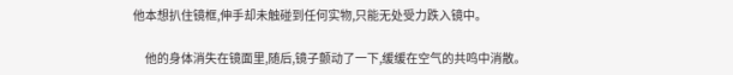他本想扒住镜框,伸手却未触碰到任何实物,只能无处受力跌入镜中。

    他的身体消失在镜面里,随后,镜子颤动了一下,缓缓在空气的共鸣中消散。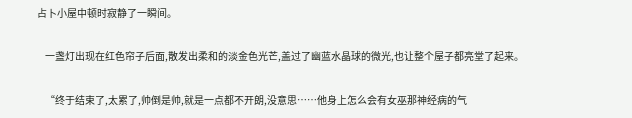占卜小屋中顿时寂静了一瞬间。

    一盏灯出现在红色帘子后面,散发出柔和的淡金色光芒,盖过了幽蓝水晶球的微光,也让整个屋子都亮堂了起来。

    “终于结束了,太累了,帅倒是帅,就是一点都不开朗,没意思……他身上怎么会有女巫那神经病的气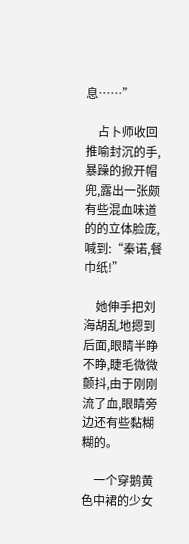息……”

    占卜师收回推喻封沉的手,暴躁的掀开帽兜,露出一张颇有些混血味道的的立体脸庞,喊到:“秦诺,餐巾纸!”

    她伸手把刘海胡乱地摁到后面,眼睛半睁不睁,睫毛微微颤抖,由于刚刚流了血,眼睛旁边还有些黏糊糊的。

    一个穿鹅黄色中裙的少女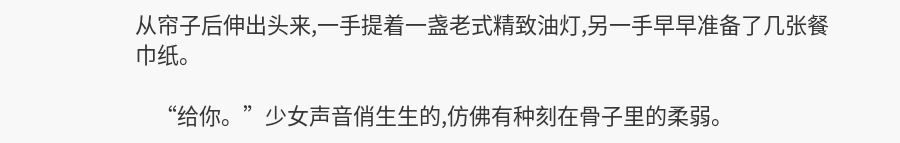从帘子后伸出头来,一手提着一盏老式精致油灯,另一手早早准备了几张餐巾纸。

    “给你。”少女声音俏生生的,仿佛有种刻在骨子里的柔弱。